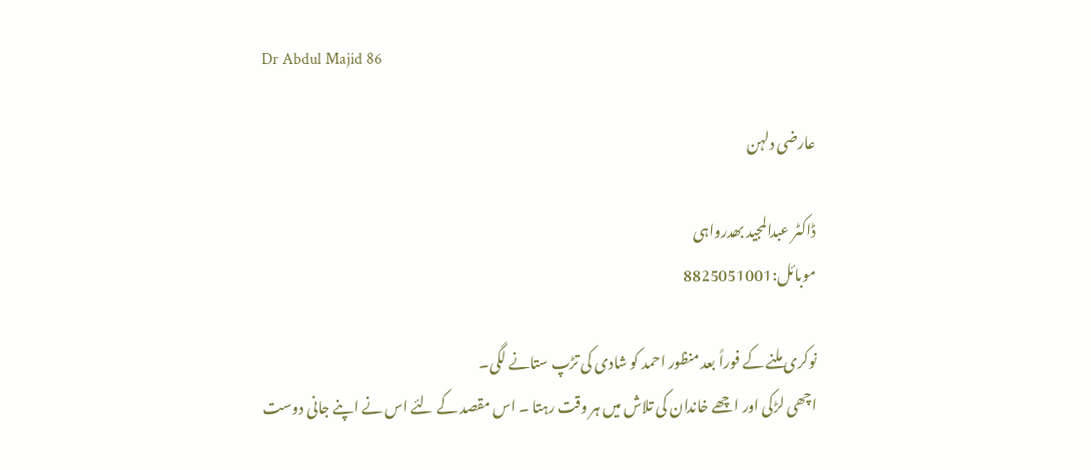Dr Abdul Majid 86

عارضی دلہن

ڈاکٹر عبدالمجید بھدرواہی
موبائل:8825051001

نوکری ملنے کے فوراً بعد منظور احمد کو شادی کی تڑپ ستانے لگی۔
اچھی لڑکی اور اچھے خاندان کی تلاش میں ہر وقت رہتا ۔ اس مقصد کے لئے اس نے اپنے جانی دوست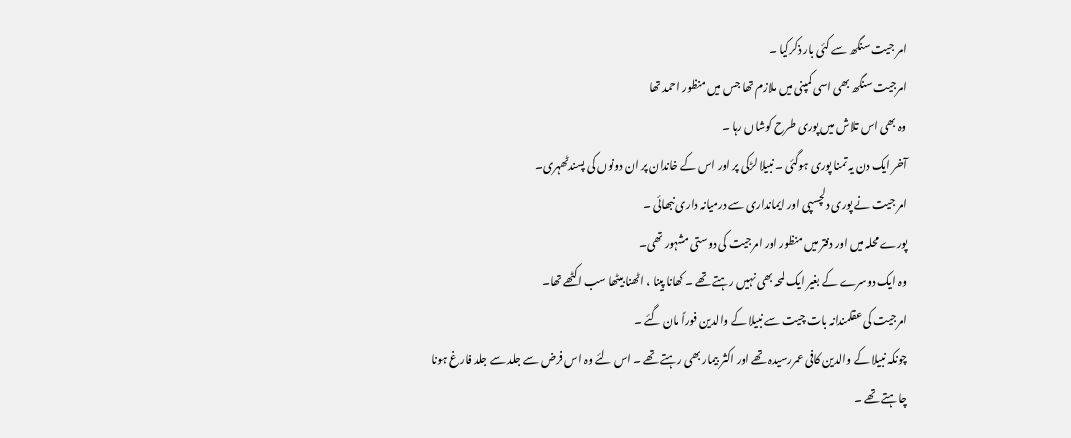امر جیت سنگھ سے کئی بار ذکرکیا ۔
امرجیت سنگھ بھی اسی کمپنی میں ملازم تھا جس میں منظور احمد تھا
وہ بھی اس تلاش میں پوری طرح کوشاں رہا ۔
آخر ایک دن یہ تمنا پوری ہوگئی ۔ نبیلا لڑکی پر اور اس کے خاندان پر ان دونوں کی پسندٹھہری۔
امر جیت نے پوری دلچسپی اور ایمانداری سے درمیانہ داری نبھائی ۔
پورے محلہ میں اور دفتر میں منظور اور امرجیت کی دوستی مشہور تھی۔
وہ ایک دوسرے کے بغیر ایک لمحہ بھی نہیں رہتے تھے ۔ کھانا پینا ، اٹھنا بیٹھا سب اکٹھے تھا۔
امرجیت کی عقلمندانہ بات چیت سے نبیلا کے والدین فوراً مان گئے ۔
چونکہ نبیلا کے والدین کافی عمررسیدہ تھے اور اکثر بیمار بھی رہتے تھے ۔ اس لئے وہ اس فرض سے جلد سے جلد فارغ ہونا چاہتے تھے ۔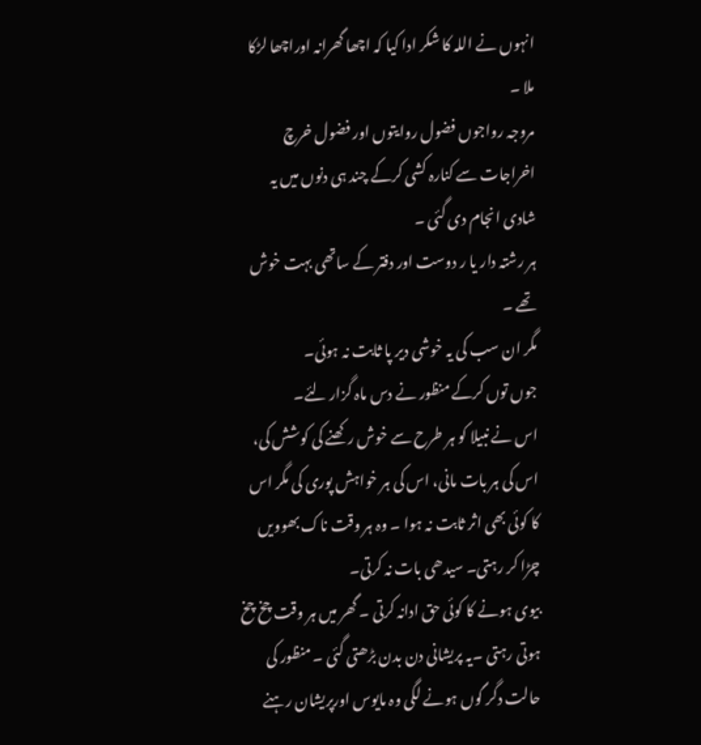انہوں نے اللہ کا شکر ادا کیا کہ اچھا گھرانہ اوراچھا لڑکا ملا ۔
مروجہ رواجوں فضول روایتوں اور فضول خرچ اخراجات سے کنارہ کشی کرکے چند ہی دنوں میں یہ شادی انجام دی گئی ۔
ہر رشتہ دار یا ر دوست اور دفتر کے ساتھی بہت خوش تھے ۔
مگر ان سب کی یہ خوشی دیر پا ثابت نہ ہوئی۔
جوں توں کرکے منظور نے دس ماہ گزار لئے۔
اس نے نبیلا کو ہر طرح سے خوش رکھنے کی کوشش کی، اس کی ہر بات مانی، اس کی ہر خواہش پوری کی مگر اس کا کوئی بھی اثر ثابت نہ ہوا ۔ وہ ہر وقت ناک بھوویں چڑا کر رہتی۔ سیدھی بات نہ کرتی۔
بیوی ہونے کا کوئی حق ادانہ کرتی ۔ گھر میں ہر وقت چخ چخ ہوتی رہتی ۔یہ پریشانی دن بدن بڑھتی گئی ۔ منظور کی حالت دگر گوں ہونے لگی وہ مایوس اورپریشان رہنے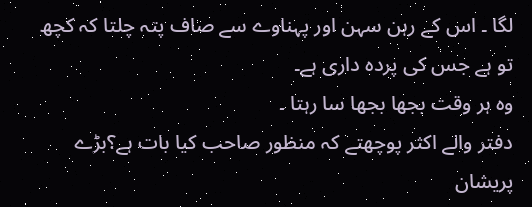لگا ۔ اس کے رہن سہن اور پہناوے سے صاف پتہ چلتا کہ کچھ تو ہے جس کی پردہ داری ہے۔
وہ ہر وقت بجھا بجھا سا رہتا ۔
دفتر والے اکثر پوچھتے کہ منظور صاحب کیا بات ہے؟بڑے پریشان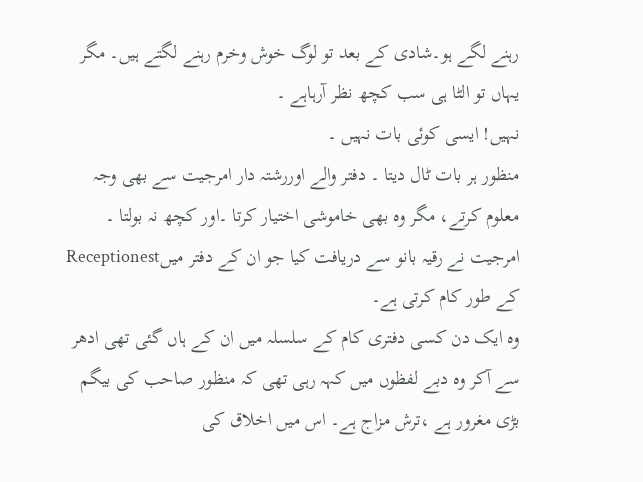رہنے لگے ہو۔شادی کے بعد تو لوگ خوش وخرم رہنے لگتے ہیں۔ مگر یہاں تو الٹا ہی سب کچھ نظر آرہاہے ۔
نہیں! ایسی کوئی بات نہیں ۔
منظور ہر بات ٹال دیتا ۔ دفتر والے اوررشتہ دار امرجیت سے بھی وجہ معلوم کرتے، مگر وہ بھی خاموشی اختیار کرتا ۔اور کچھ نہ بولتا ۔
امرجیت نے رقیہ بانو سے دریافت کیا جو ان کے دفتر میںReceptionest کے طور کام کرتی ہے۔
وہ ایک دن کسی دفتری کام کے سلسلہ میں ان کے ہاں گئی تھی ادھر سے آکر وہ دبے لفظوں میں کہہ رہی تھی کہ منظور صاحب کی بیگم بڑی مغرور ہے ،ترش مزاج ہے۔ اس میں اخلاق کی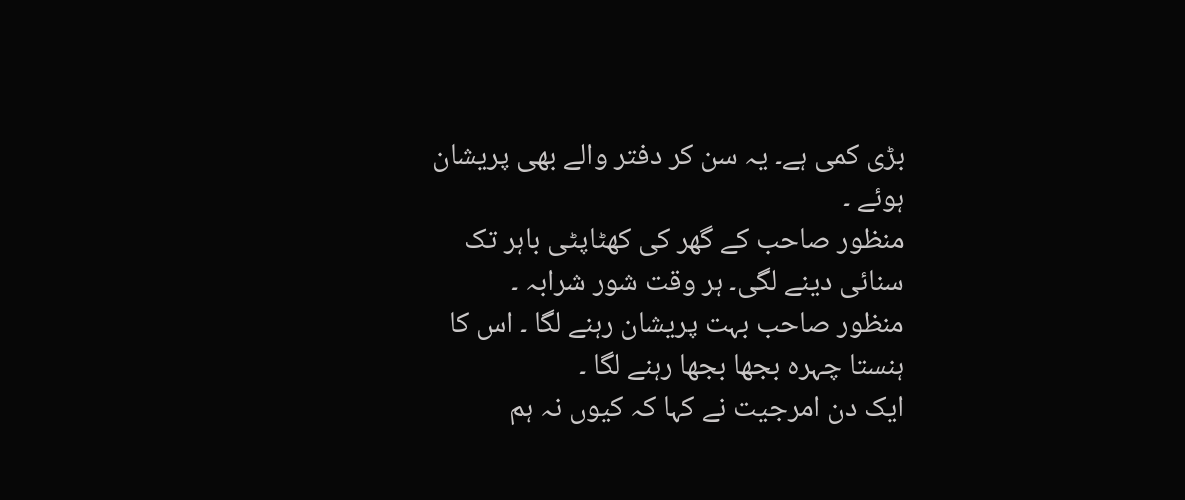بڑی کمی ہے۔ یہ سن کر دفتر والے بھی پریشان ہوئے ۔
منظور صاحب کے گھر کی کھٹاپٹی باہر تک سنائی دینے لگی۔ ہر وقت شور شرابہ ۔
منظور صاحب بہت پریشان رہنے لگا ۔ اس کا ہنستا چہرہ بجھا بجھا رہنے لگا ۔
ایک دن امرجیت نے کہا کہ کیوں نہ ہم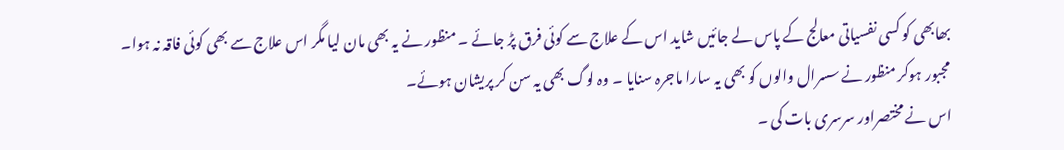بھابھی کو کسی نفسیاتی معالج کے پاس لے جائیں شاید اس کے علاج سے کوئی فرق پڑ جائے ۔ منظور نے یہ بھی مان لیا مگر اس علاج سے بھی کوئی فاقہ نہ ہوا۔
مجبور ہوکر منظور نے سسرال والوں کو بھی یہ سارا ماجرہ سنایا ۔ وہ لوگ بھی یہ سن کر پریشان ہوئے۔
اس نے مختصراور سرسری بات کی ۔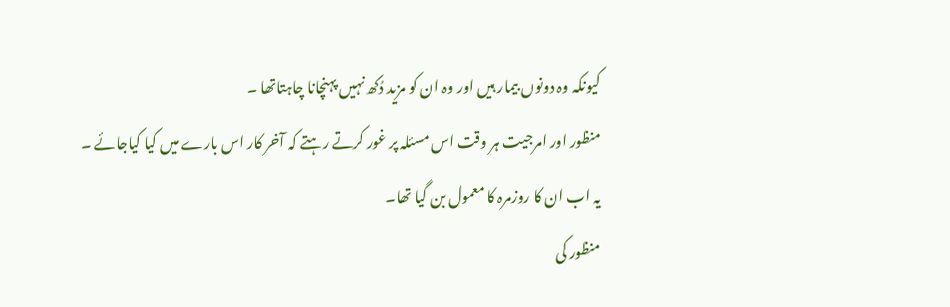کیونکہ وہ دونوں بیمار ہیں اور وہ ان کو مزید دُکھ نہیں پہنچانا چاہتاتھا ۔
منظور اور امرجیت ہر وقت اس مسئلہ پر غور کرتے رہتے کہ آخر کار اس بارے میں کیا کیاجائے ۔
یہ اب ان کا روزمرہ کا معمول بن گیا تھا۔
منظور کی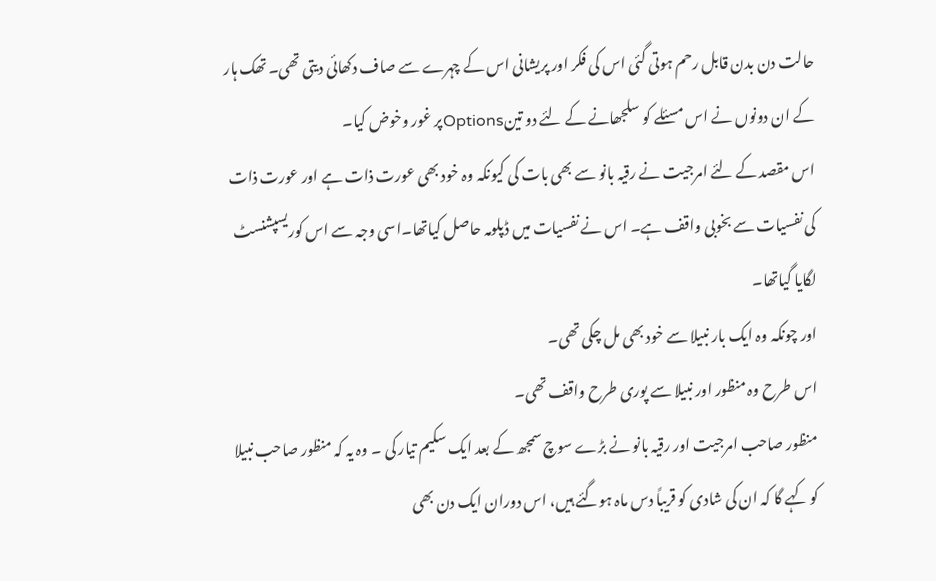حالت دن بدن قابل رحم ہوتی گئی اس کی فکر اور پریشانی اس کے چہرے سے صاف دکھائی دیتی تھی۔ تھک ہار کے ان دونوں نے اس مسئلے کو سلجھانے کے لئے دو تینOptionsپر غور وخوض کیا۔
اس مقصد کے لئے امرجیت نے رقیہ بانو سے بھی بات کی کیونکہ وہ خود بھی عورت ذات ہے اور عورت ذات کی نفسیات سے بخوبی واقف ہے۔ اس نے نفسیات میں ڈپلومہ حاصل کیاتھا۔اسی وجہ سے اس کوریسپشنسٹ لگایا گیاتھا۔
اور چونکہ وہ ایک بار نبیلا سے خود بھی مل چکی تھی۔
اس طرح وہ منظور اور نبیلا سے پوری طرح واقف تھی۔
منظور صاحب امرجیت اور رقیہ بانو نے بڑے سوچ سمجھ کے بعد ایک سکیم تیار کی ۔ وہ یہ کہ منظور صاحب نبیلا کو کہے گا کہ ان کی شادی کو قریباً دس ماہ ہوگئے ہیں، اس دوران ایک دن بھی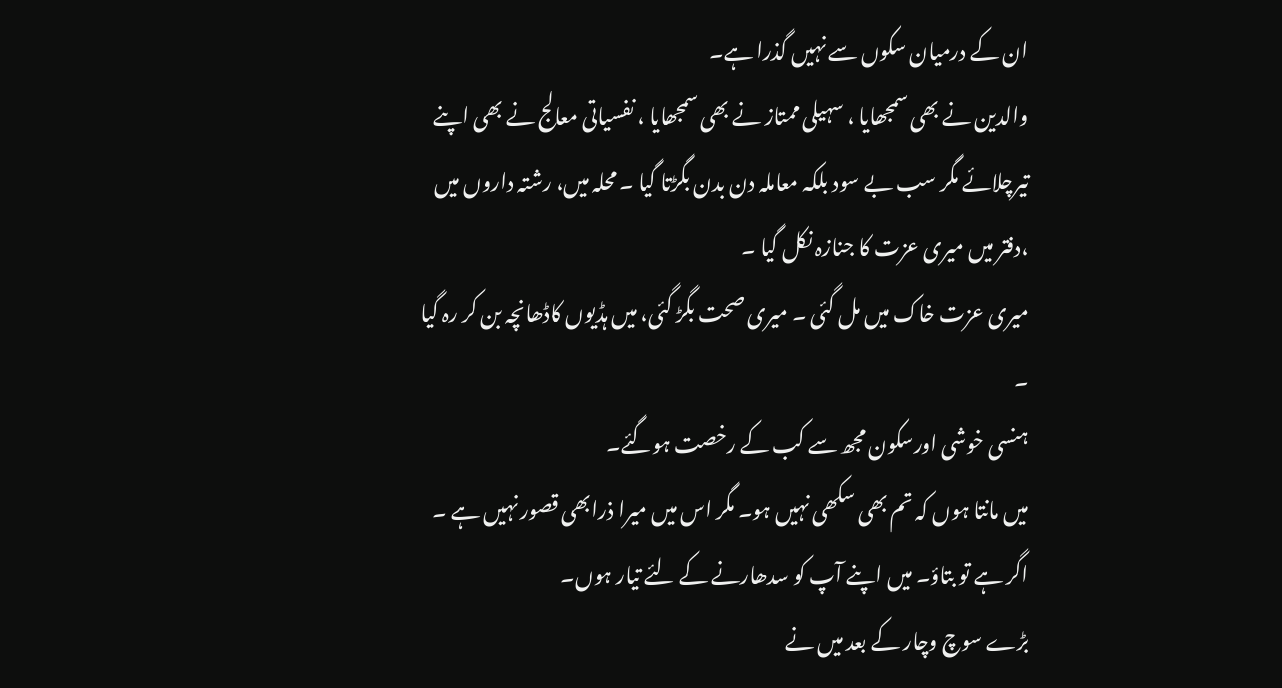ان کے درمیان سکوں سے نہیں گذرا ہے۔
والدین نے بھی سمجھایا ، سہیلی ممتاز نے بھی سمجھایا ، نفسیاتی معالج نے بھی اپنے تیرچلائے مگر سب بے سود بلکہ معاملہ دن بدن بگڑتا گیا ۔ محلہ میں، رشتہ داروں میں ،دفتر میں میری عزت کا جنازہ نکل گیا ۔
میری عزت خاک میں مل گئی ۔ میری صحت بگڑ گئی، میں ہڈیوں کاڈھانچہ بن کر رہ گیا ۔
ہنسی خوشی اورسکون مجھ سے کب کے رخصت ہوگئے۔
میں مانتا ہوں کہ تم بھی سکھی نہیں ہو۔ مگر اس میں میرا ذرابھی قصور نہیں ہے ۔ اگر ہے تو بتاؤ۔ میں اپنے آپ کو سدھارنے کے لئے تیار ہوں۔
بڑے سوچ وچار کے بعد میں نے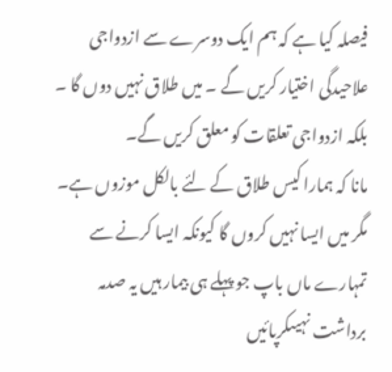فیصلہ کیا ہے کہ ہم ایک دوسرے سے ازدواجی علاحیدگی اختیار کریں گے ۔ میں طلاق نہیں دوں گا ۔ بلکہ ازدواجی تعلقات کو معلق کریں گے۔
مانا کہ ہمارا کیس طلاق کے لئے بالکل موزوں ہے۔ مگر میں ایسا نہیں کروں گا کیونکہ ایسا کرنے سے تمہارے ماں باپ جو پہلے ہی بیمار ہیں یہ صدمہ برداشت نہیںکرپائیں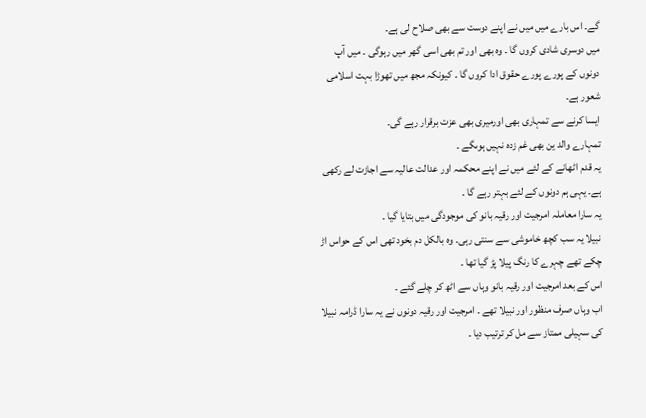گے۔ اس بارے میں میں نے اپنے دوست سے بھی صلاح لی ہے۔
میں دوسری شادی کروں گا ۔ وہ بھی اور تم بھی اسی گھر میں رہوگی ۔ میں آپ دونوں کے پورے پورے حقوق ادا کروں گا ۔ کیونکہ مجھ میں تھوڑا بہت اسلامی شعور ہے۔
ایسا کرنے سے تمہاری بھی اورمیری بھی عزت برقرار رہے گی۔
تمہارے والد ین بھی غم زدہ نہیں ہوںگے ۔
یہ قدم اٹھانے کے لئے میں نے اپنے محکمہ اور عدالت عالیہ سے اجازت لے رکھی ہے۔ یہی ہم دونوں کے لئے بہتر رہے گا ۔
یہ سارا معاملہ امرجیت اور رقیہ بانو کی موجودگی میں بتایا گیا ۔
نبیلا یہ سب کچھ خاموشی سے سنتی رہی۔ وہ بالکل دم بخود تھی اس کے حواس اڑ چکے تھے چہرے کا رنگ پیلا پڑ گیا تھا ۔
اس کے بعد امرجیت اور رقیہ بانو وہاں سے اٹھ کر چلے گئے ۔
اب وہاں صرف منظور اور نبیلا تھے ۔ امرجیت اور رقیہ دونوں نے یہ سارا ڈرامہ نبیلا کی سہیلی ممتاز سے مل کر ترتیب دیا ۔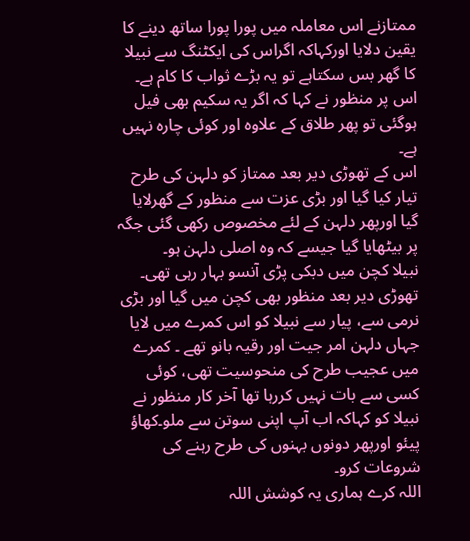ممتازنے اس معاملہ میں پورا پورا ساتھ دینے کا یقین دلایا اورکہاکہ اگراس کی ایکٹنگ سے نبیلا کا گھر بس سکتاہے تو یہ بڑے ثواب کا کام ہے۔
اس پر منظور نے کہا کہ اگر یہ سکیم بھی فیل ہوگئی تو پھر طلاق کے علاوہ اور کوئی چارہ نہیں ہے۔
اس کے تھوڑی دیر بعد ممتاز کو دلہن کی طرح تیار کیا گیا اور بڑی عزت سے منظور کے گھرلایا گیا اورپھر دلہن کے لئے مخصوص رکھی گئی جگہ پر بیٹھایا گیا جیسے کہ وہ اصلی دلہن ہو۔
نبیلا کچن میں دبکی پڑی آنسو بہار رہی تھی۔
تھوڑی دیر بعد منظور بھی کچن میں گیا اور بڑی نرمی سے، پیار سے نبیلا کو اس کمرے میں لایا جہاں دلہن امر جیت اور رقیہ بانو تھے ۔ کمرے میں عجیب طرح کی منحوسیت تھی، کوئی کسی سے بات نہیں کررہا تھا آخر کار منظور نے نبیلا کو کہاکہ اب آپ اپنی سوتن سے ملو۔کھاؤ پیئو اورپھر دونوں بہنوں کی طرح رہنے کی شروعات کرو۔
اللہ کرے ہماری یہ کوشش اللہ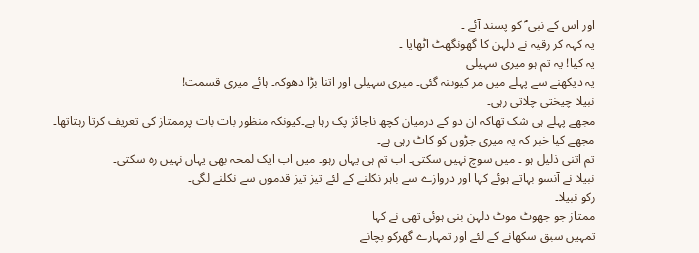اور اس کے نبی ؐ کو پسند آئے ۔
یہ کہہ کر رقیہ نے دلہن کا گھونگھٹ اٹھایا ۔
یہ کیا! یہ تم ہو میری سہیلی
یہ دیکھنے سے پہلے میں مر کیوںنہ گئی۔ میری سہیلی اور اتنا بڑا دھوکہ۔ ہائے میری قسمت!
نبیلا چیختی چلاتی رہی۔
مجھے پہلے ہی شک تھاکہ ان دو کے درمیان کچھ ناجائز پک رہا ہے۔کیونکہ منظور بات بات پرممتاز کی تعریف کرتا رہتاتھا۔
مجھے کیا خبر کہ یہ میری جڑوں کو کاٹ رہی ہے۔
تم اتنی ذلیل ہو ۔ میں سوچ نہیں سکتی۔ اب تم ہی یہاں رہو۔ میں اب ایک لمحہ بھی یہاں نہیں رہ سکتی۔
نبیلا نے آنسو بہاتے ہوئے کہا اور دروازے سے باہر نکلنے کے لئے تیز تیز قدموں سے نکلنے لگی۔
رکو نبیلا۔
ممتاز جو جھوٹ موٹ دلہن بنی ہوئی تھی نے کہا
تمہیں سبق سکھانے کے لئے اور تمہارے گھرکو بچانے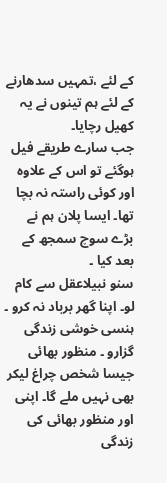کے لئے ،تمہیں سدھارنے کے لئے ہم تینوں نے یہ کھیل رچایا۔
جب سارے طریقے فیل ہوگئے تو اس کے علاوہ اور کوئی راستہ نہ بچا تھا۔ ایسا پلان ہم نے بڑے سوچ سمجھ کے بعد کیا ۔
سنو نبیلاعقل سے کام لو۔ اپنا گھر برباد نہ کرو ۔ ہنسی خوشی زندگی گزارو ۔ منظور بھائی جیسا شخص چراغ لیکر بھی نہیں ملے گا۔ اپنی اور منظور بھائی کی زندگی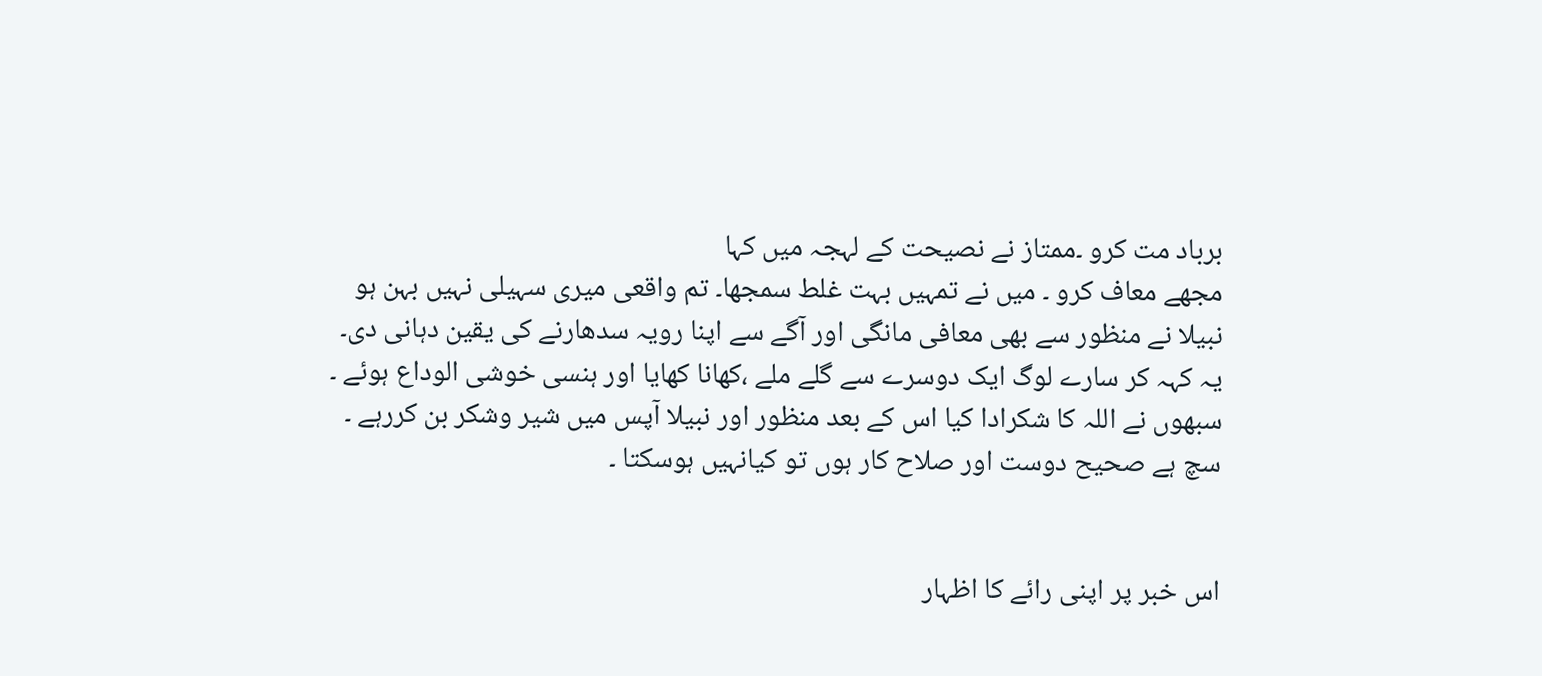برباد مت کرو ۔ممتاز نے نصیحت کے لہجہ میں کہا
مجھے معاف کرو ۔ میں نے تمہیں بہت غلط سمجھا۔ تم واقعی میری سہیلی نہیں بہن ہو
نبیلا نے منظور سے بھی معافی مانگی اور آگے سے اپنا رویہ سدھارنے کی یقین دہانی دی۔
یہ کہہ کر سارے لوگ ایک دوسرے سے گلے ملے ،کھانا کھایا اور ہنسی خوشی الوداع ہوئے ۔ سبھوں نے اللہ کا شکرادا کیا اس کے بعد منظور اور نبیلا آپس میں شیر وشکر بن کررہے ۔
سچ ہے صحیح دوست اور صلاح کار ہوں تو کیانہیں ہوسکتا ۔


اس خبر پر اپنی رائے کا اظہار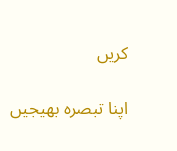کریں

اپنا تبصرہ بھیجیں